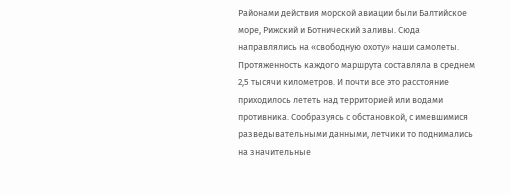Районами действия морской авиации были Балтийское море, Рижский и Ботнический заливы. Сюда направлялись на «свободную охоту» наши самолеты. Протяженность каждого маршрута составляла в среднем 2,5 тысячи километров. И почти все это расстояние приходилось лететь над территорией или водами противника. Сообразуясь с обстановкой, с имевшимися разведывательными данными, летчики то поднимались на значительные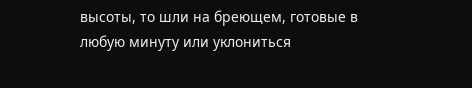высоты, то шли на бреющем, готовые в любую минуту или уклониться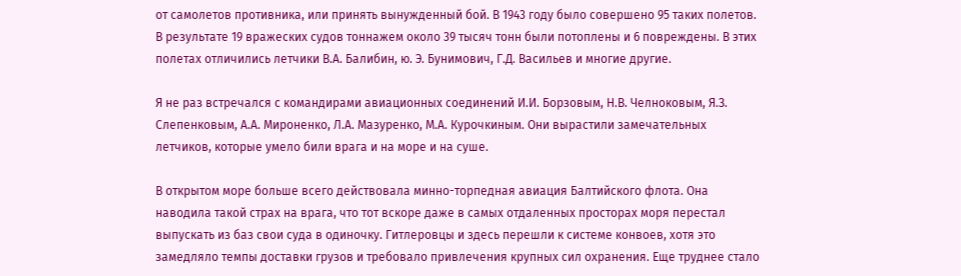от самолетов противника, или принять вынужденный бой. В 1943 году было совершено 95 таких полетов. В результате 19 вражеских судов тоннажем около 39 тысяч тонн были потоплены и 6 повреждены. В этих полетах отличились летчики В.А. Балибин, ю. Э. Бунимович, Г.Д. Васильев и многие другие.

Я не раз встречался с командирами авиационных соединений И.И. Борзовым, Н.В. Челноковым, Я.З. Слепенковым, А.А. Мироненко, Л.А. Мазуренко, М.А. Курочкиным. Они вырастили замечательных летчиков, которые умело били врага и на море и на суше.

В открытом море больше всего действовала минно-торпедная авиация Балтийского флота. Она наводила такой страх на врага, что тот вскоре даже в самых отдаленных просторах моря перестал выпускать из баз свои суда в одиночку. Гитлеровцы и здесь перешли к системе конвоев, хотя это замедляло темпы доставки грузов и требовало привлечения крупных сил охранения. Еще труднее стало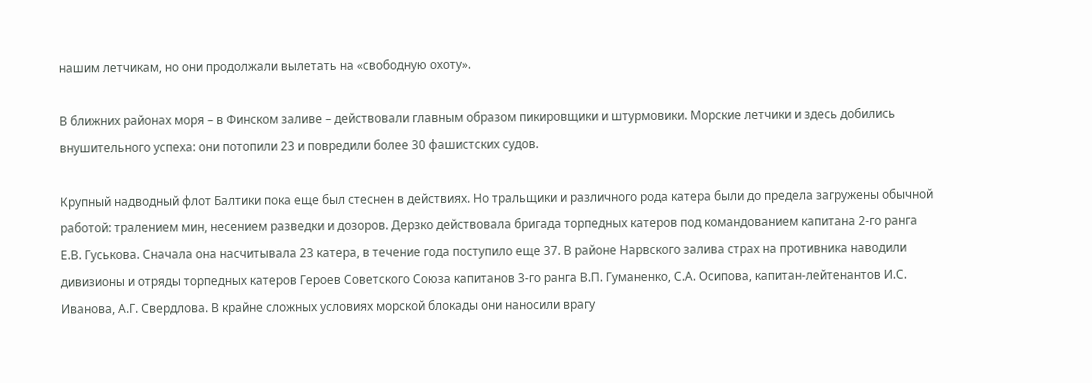нашим летчикам, но они продолжали вылетать на «свободную охоту».

В ближних районах моря – в Финском заливе – действовали главным образом пикировщики и штурмовики. Морские летчики и здесь добились внушительного успеха: они потопили 23 и повредили более 30 фашистских судов.

Крупный надводный флот Балтики пока еще был стеснен в действиях. Но тральщики и различного рода катера были до предела загружены обычной работой: тралением мин, несением разведки и дозоров. Дерзко действовала бригада торпедных катеров под командованием капитана 2-го ранга Е.В. Гуськова. Сначала она насчитывала 23 катера, в течение года поступило еще 37. В районе Нарвского залива страх на противника наводили дивизионы и отряды торпедных катеров Героев Советского Союза капитанов 3-го ранга В.П. Гуманенко, С.А. Осипова, капитан-лейтенантов И.С. Иванова, А.Г. Свердлова. В крайне сложных условиях морской блокады они наносили врагу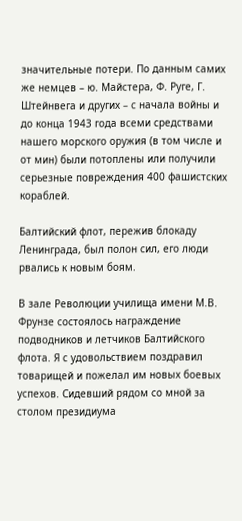значительные потери. По данным самих же немцев – ю. Майстера, Ф. Руге, Г. Штейнвега и других – с начала войны и до конца 1943 года всеми средствами нашего морского оружия (в том числе и от мин) были потоплены или получили серьезные повреждения 400 фашистских кораблей.

Балтийский флот, пережив блокаду Ленинграда, был полон сил, его люди рвались к новым боям.

В зале Революции училища имени М.В. Фрунзе состоялось награждение подводников и летчиков Балтийского флота. Я с удовольствием поздравил товарищей и пожелал им новых боевых успехов. Сидевший рядом со мной за столом президиума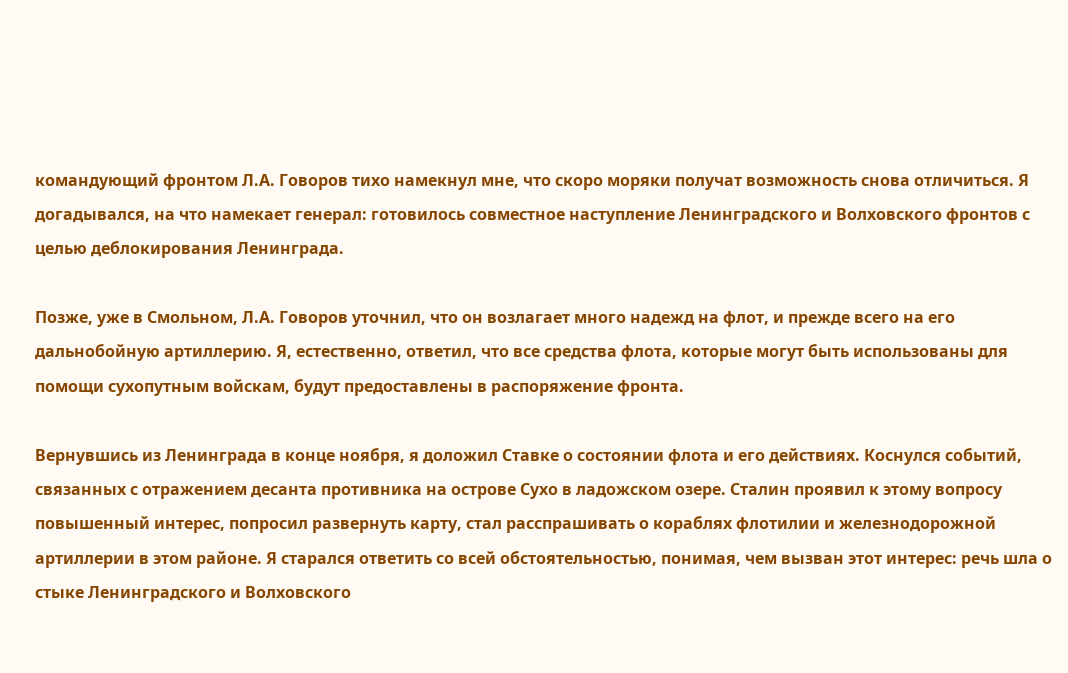командующий фронтом Л.А. Говоров тихо намекнул мне, что скоро моряки получат возможность снова отличиться. Я догадывался, на что намекает генерал: готовилось совместное наступление Ленинградского и Волховского фронтов с целью деблокирования Ленинграда.

Позже, уже в Смольном, Л.А. Говоров уточнил, что он возлагает много надежд на флот, и прежде всего на его дальнобойную артиллерию. Я, естественно, ответил, что все средства флота, которые могут быть использованы для помощи сухопутным войскам, будут предоставлены в распоряжение фронта.

Вернувшись из Ленинграда в конце ноября, я доложил Ставке о состоянии флота и его действиях. Коснулся событий, связанных с отражением десанта противника на острове Сухо в ладожском озере. Сталин проявил к этому вопросу повышенный интерес, попросил развернуть карту, стал расспрашивать о кораблях флотилии и железнодорожной артиллерии в этом районе. Я старался ответить со всей обстоятельностью, понимая, чем вызван этот интерес: речь шла о стыке Ленинградского и Волховского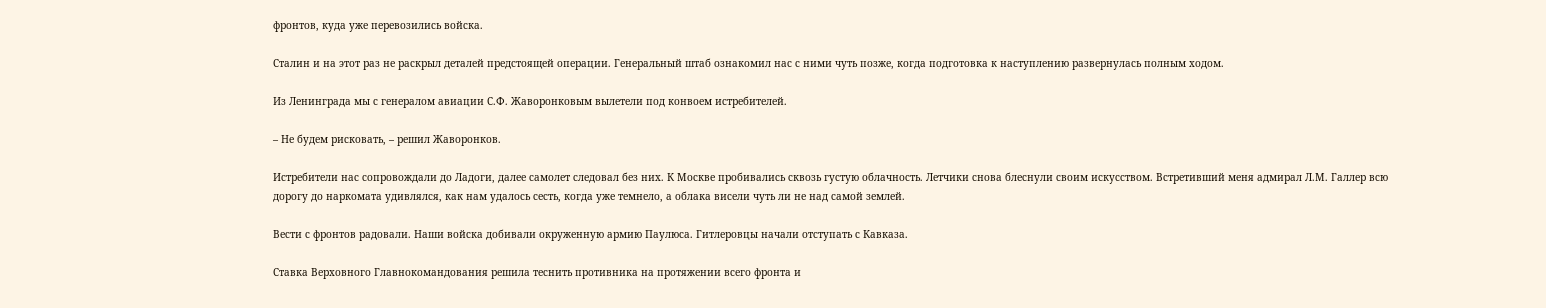фронтов, куда уже перевозились войска.

Сталин и на этот раз не раскрыл деталей предстоящей операции. Генеральный штаб ознакомил нас с ними чуть позже, когда подготовка к наступлению развернулась полным ходом.

Из Ленинграда мы с генералом авиации С.Ф. Жаворонковым вылетели под конвоем истребителей.

– Не будем рисковать, – решил Жаворонков.

Истребители нас сопровождали до Ладоги, далее самолет следовал без них. К Москве пробивались сквозь густую облачность. Летчики снова блеснули своим искусством. Встретивший меня адмирал Л.М. Галлер всю дорогу до наркомата удивлялся, как нам удалось сесть, когда уже темнело, а облака висели чуть ли не над самой землей.

Вести с фронтов радовали. Наши войска добивали окруженную армию Паулюса. Гитлеровцы начали отступать с Кавказа.

Ставка Верховного Главнокомандования решила теснить противника на протяжении всего фронта и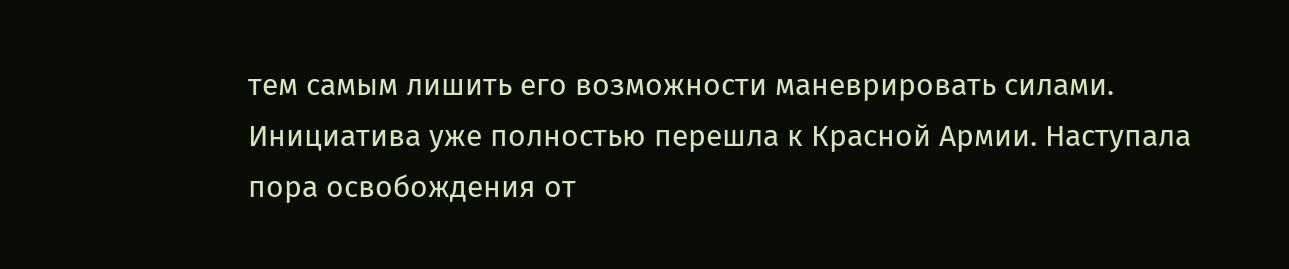тем самым лишить его возможности маневрировать силами. Инициатива уже полностью перешла к Красной Армии. Наступала пора освобождения от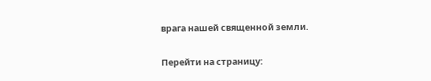врага нашей священной земли.

Перейти на страницу: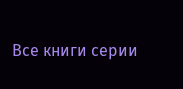Все книги серии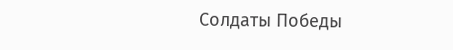Солдаты Победы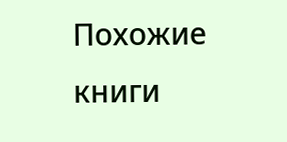Похожие книги